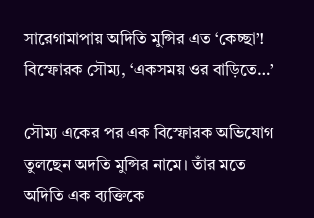সারেগামাপায় অদিতি মুন্সির এত ‘কেচ্ছা’! বিস্ফোরক সৌম্য, ‘একসময় ওর বাড়িতে…’

সৌম্য একের পর এক বিস্ফোরক অভিযোগ তুলছেন অদতি মুন্সির নামে। তাঁর মতে অদিতি এক ব্যক্তিকে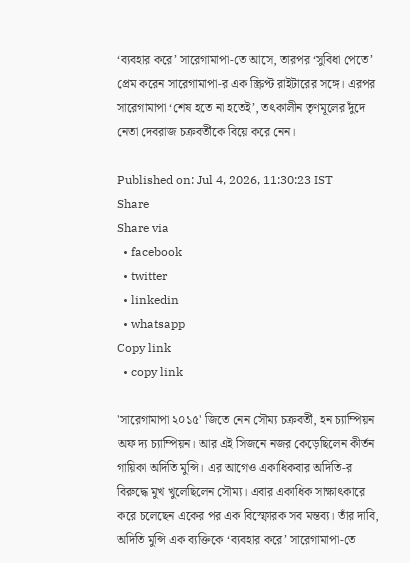‘ব্যবহার করে’ সারেগামাপা-তে আসে, তারপর ‘সুবিধা পেতে’ প্রেম করেন সারেগামাপা-র এক স্ক্রিপ্ট রাইটারের সঙ্গে। এরপর সারেগামাপা ‘শেষ হতে না হতেই’, তৎকালীন তৃণমূলের দুঁদে নেতা দেবরাজ চক্রবর্তীকে বিয়ে করে নেন।

Published on: Jul 4, 2026, 11:30:23 IST
Share
Share via
  • facebook
  • twitter
  • linkedin
  • whatsapp
Copy link
  • copy link

'সারেগামাপা ২০১৫' জিতে নেন সৌম্য চক্রবর্তী, হন চ্যাম্পিয়ন অফ দ্য চ্যাম্পিয়ন। আর এই সিজনে নজর কেড়েছিলেন কীর্তন গায়িকা অদিতি মুন্সি। এর আগেও একাধিকবার অদিতি-র বিরুদ্ধে মুখ খুলেছিলেন সৌম্য। এবার একাধিক সাক্ষাৎকারে করে চলেছেন একের পর এক বিস্ফোরক সব মন্তব্য। তাঁর দাবি, অদিতি মুন্সি এক ব্যক্তিকে ‘ব্যবহার করে’ সারেগামাপা-তে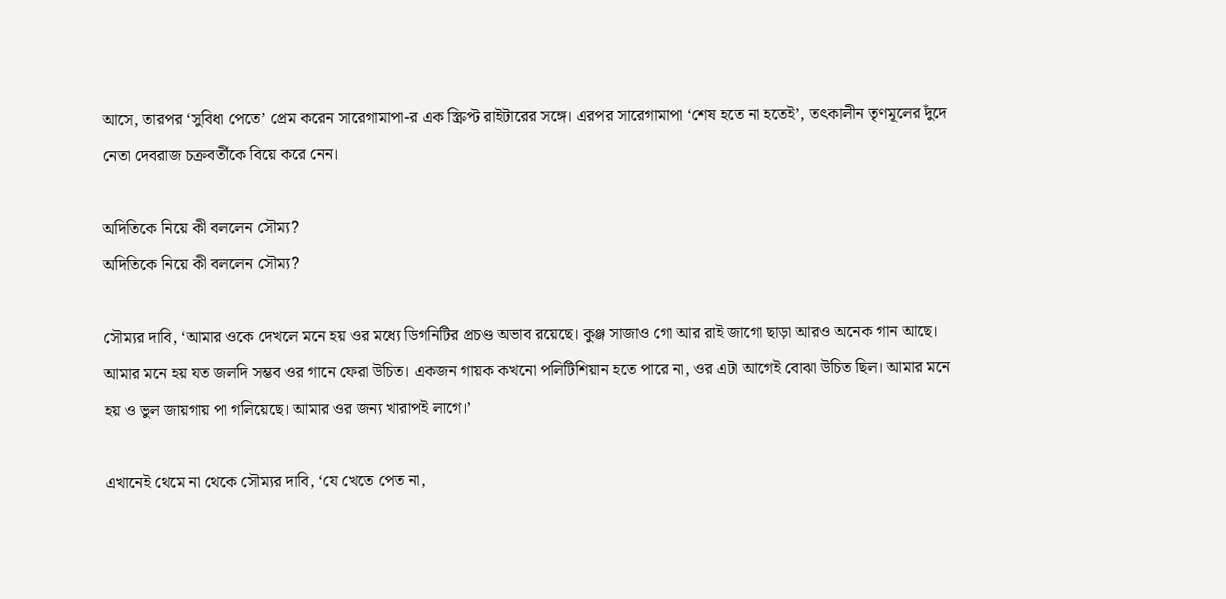আসে, তারপর ‘সুবিধা পেতে’ প্রেম করেন সারেগামাপা-র এক স্ক্রিপ্ট রাইটারের সঙ্গে। এরপর সারেগামাপা ‘শেষ হতে না হতেই’, তৎকালীন তৃণমূলের দুঁদে নেতা দেবরাজ চক্রবর্তীকে বিয়ে করে নেন।

অদিতিকে নিয়ে কী বললেন সৌম্য?
অদিতিকে নিয়ে কী বললেন সৌম্য?

সৌম্যর দাবি, ‘আমার ওকে দেখলে মনে হয় ওর মধ্যে ডিগনিটির প্রচণ্ড অভাব রয়েছে। কুঞ্জ সাজাও গো আর রাই জাগো ছাড়া আরও অনেক গান আছে। আমার মনে হয় যত জলদি সম্ভব ওর গানে ফেরা উচিত। একজন গায়ক কখনো পলিটিশিয়ান হতে পারে না, ওর এটা আগেই বোঝা উচিত ছিল। আমার মনে হয় ও ভুল জায়গায় পা গলিয়েছে। আমার ওর জন্য খারাপই লাগে।’

এখানেই থেমে না থেকে সৌম্যর দাবি, ‘যে খেতে পেত না,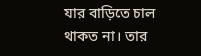যার বাড়িতে চাল থাকত না। তার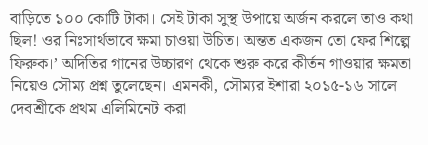বাড়িতে ১০০ কোটি টাকা। সেই টাকা সুস্থ উপায়ে অর্জন করলে তাও কথা ছিল! ওর নিঃসার্থভাবে ক্ষমা চাওয়া উচিত। অন্তত একজন তো ফের শিল্পে ফিরুক।’ অদিতির গানের উচ্চারণ থেকে শুরু করে কীর্তন গাওয়ার ক্ষমতা নিয়েও সৌম্য প্রশ্ন তুলেছেন। এমনকী, সৌম্যর ইশারা ২০১৫-১৬ সালে দেবশ্রীকে প্রথম এলিমিনেট করা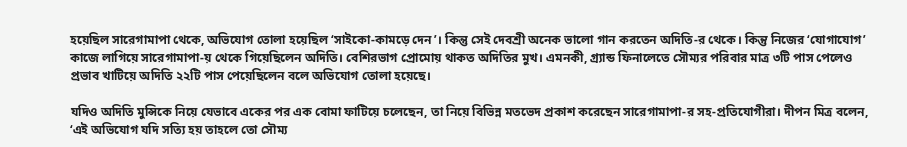হয়েছিল সারেগামাপা থেকে, অভিযোগ তোলা হয়েছিল ‘সাইকো-কামড়ে দেন’। কিন্তু সেই দেবশ্রী অনেক ভালো গান করতেন অদিতি-র থেকে। কিন্তু নিজের ‘যোগাযোগ’ কাজে লাগিয়ে সারেগামাপা-য় থেকে গিয়েছিলেন অদিতি। বেশিরভাগ প্রোমোয় থাকত অদিতির মুখ। এমনকী, গ্র্যান্ড ফিনালেতে সৌম্যর পরিবার মাত্র ৩টি পাস পেলেও প্রভাব খাটিয়ে অদিতি ২২টি পাস পেয়েছিলেন বলে অভিযোগ তোলা হয়েছে।

যদিও অদিতি মুন্সিকে নিয়ে যেভাবে একের পর এক বোমা ফাটিয়ে চলেছেন, তা নিয়ে বিভিন্ন মতভেদ প্রকাশ করেছেন সারেগামাপা-র সহ-প্রতিযোগীরা। দীপন মিত্র বলেন, ‘এই অভিযোগ যদি সত্যি হয় তাহলে তো সৌম্য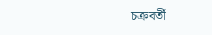চক্রবর্তী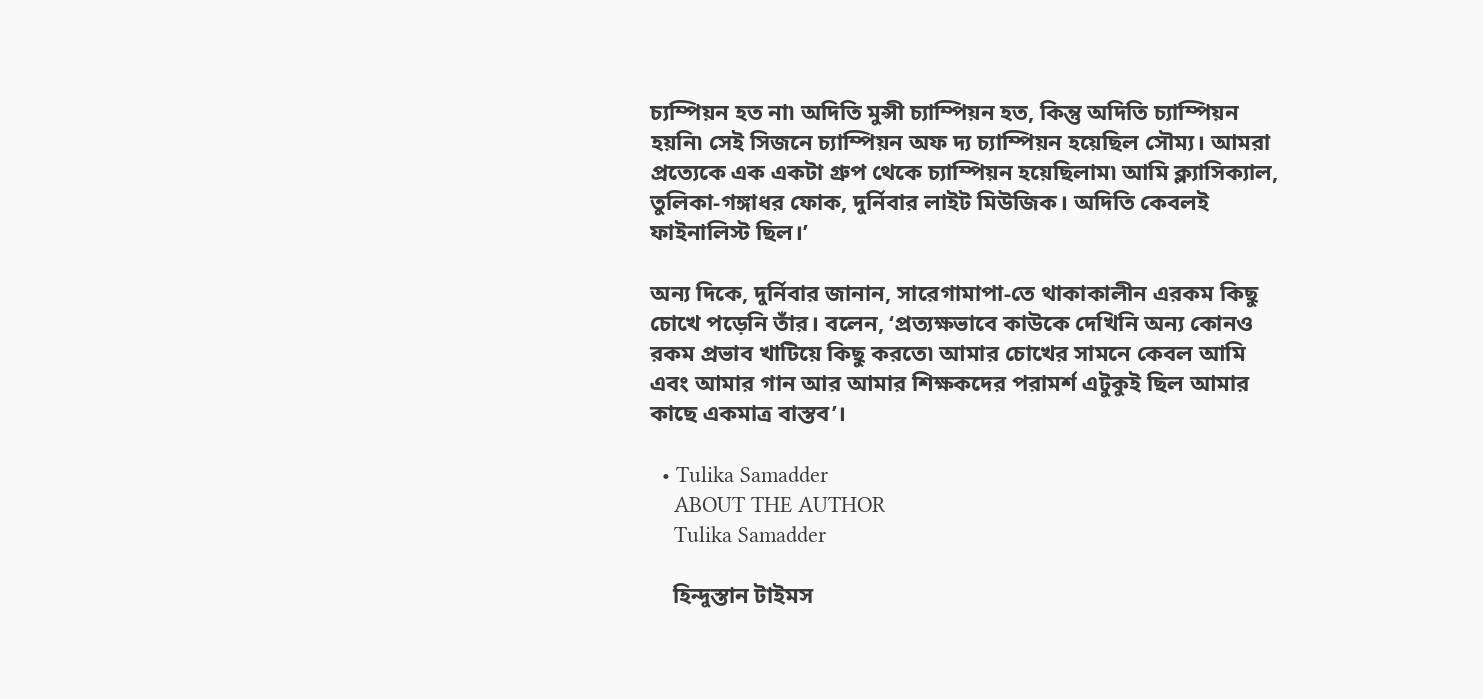চ্যম্পিয়ন হত না৷ অদিতি মুন্সী চ্যাম্পিয়ন হত, কিন্তু অদিতি চ্যাম্পিয়ন হয়নি৷ সেই সিজনে চ্যাম্পিয়ন অফ দ্য চ্যাম্পিয়ন হয়েছিল সৌম্য। আমরা প্রত্যেকে এক একটা গ্রুপ থেকে চ্যাম্পিয়ন হয়েছিলাম৷ আমি ক্ল্যাসিক্যাল, তুলিকা-গঙ্গাধর ফোক, দুর্নিবার লাইট মিউজিক। অদিতি কেবলই ফাইনালিস্ট ছিল।’

অন্য দিকে, দুর্নিবার জানান, সারেগামাপা-তে থাকাকালীন এরকম কিছু চোখে পড়েনি তাঁর। বলেন, ‘প্রত্যক্ষভাবে কাউকে দেখিনি অন্য কোনও রকম প্রভাব খাটিয়ে কিছু করতে৷ আমার চোখের সামনে কেবল আমি এবং আমার গান আর আমার শিক্ষকদের পরামর্শ এটুকুই ছিল আমার কাছে একমাত্র বাস্তব’।

  • Tulika Samadder
    ABOUT THE AUTHOR
    Tulika Samadder

    হিন্দুস্তান টাইমস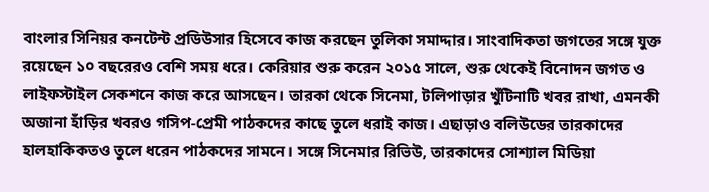বাংলার সিনিয়র কনটেন্ট প্রডিউসার হিসেবে কাজ করছেন তুলিকা সমাদ্দার। সাংবাদিকতা জগতের সঙ্গে যুক্ত রয়েছেন ১০ বছরেরও বেশি সময় ধরে। কেরিয়ার শুরু করেন ২০১৫ সালে, শুরু থেকেই বিনোদন জগত ও লাইফস্টাইল সেকশনে কাজ করে আসছেন। তারকা থেকে সিনেমা, টলিপাড়ার খুঁটিনাটি খবর রাখা, এমনকী অজানা হাঁড়ির খবরও গসিপ-প্রেমী পাঠকদের কাছে তুলে ধরাই কাজ। এছাড়াও বলিউডের তারকাদের হালহাকিকতও তুলে ধরেন পাঠকদের সামনে। সঙ্গে সিনেমার রিভিউ, তারকাদের সোশ্যাল মিডিয়া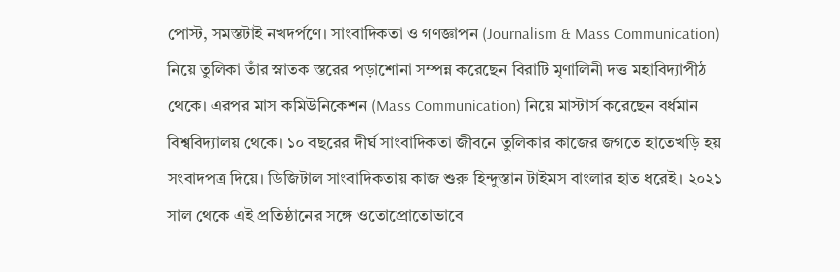পোস্ট, সমস্তটাই নখদর্পণে। সাংবাদিকতা ও গণজ্ঞাপন (Journalism & Mass Communication) নিয়ে তুলিকা তাঁর স্নাতক স্তরের পড়াশোনা সম্পন্ন করেছেন বিরাটি মৃণালিনী দত্ত মহাবিদ্যাপীঠ থেকে। এরপর মাস কমিউনিকেশন (Mass Communication) নিয়ে মাস্টার্স করেছেন বর্ধমান বিশ্ববিদ্যালয় থেকে। ১০ বছরের দীর্ঘ সাংবাদিকতা জীবনে তুলিকার কাজের জগতে হাতেখড়ি হয় সংবাদপত্র দিয়ে। ডিজিটাল সাংবাদিকতায় কাজ শুরু হিন্দুস্তান টাইমস বাংলার হাত ধরেই। ২০২১ সাল থেকে এই প্রতিষ্ঠানের সঙ্গে ওতোপ্রোতোভাবে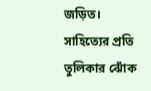জড়িত। সাহিত্যের প্রতি তুলিকার ঝোঁক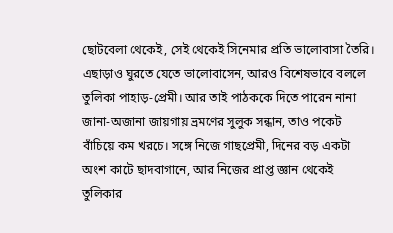ছোটবেলা থেকেই, সেই থেকেই সিনেমার প্রতি ভালোবাসা তৈরি। এছাড়াও ঘুরতে যেতে ভালোবাসেন, আরও বিশেষভাবে বললে তুলিকা পাহাড়-প্রেমী। আর তাই পাঠককে দিতে পারেন নানা জানা-অজানা জায়গায় ভ্রমণের সুলুক সন্ধান, তাও পকেট বাঁচিয়ে কম খরচে। সঙ্গে নিজে গাছপ্রেমী, দিনের বড় একটা অংশ কাটে ছাদবাগানে, আর নিজের প্রাপ্ত জ্ঞান থেকেই তুলিকার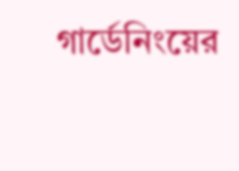গার্ডেনিংয়ের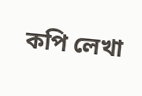কপি লেখা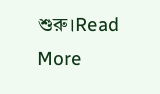শুরু।Read More